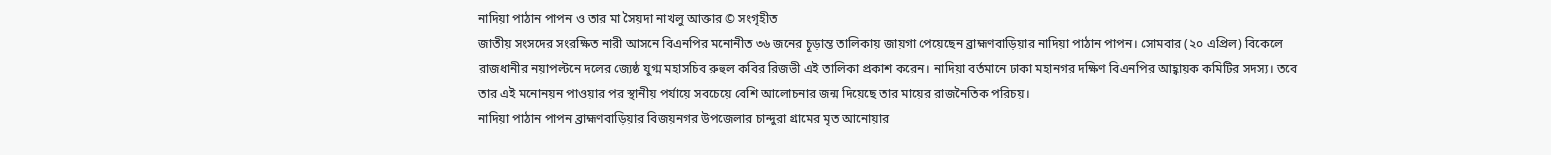নাদিয়া পাঠান পাপন ও তার মা সৈয়দা নাখলু আক্তার © সংগৃহীত
জাতীয় সংসদের সংরক্ষিত নারী আসনে বিএনপির মনোনীত ৩৬ জনের চূড়ান্ত তালিকায় জায়গা পেয়েছেন ব্রাহ্মণবাড়িয়ার নাদিয়া পাঠান পাপন। সোমবার (২০ এপ্রিল) বিকেলে রাজধানীর নয়াপল্টনে দলের জ্যেষ্ঠ যুগ্ম মহাসচিব রুহুল কবির রিজভী এই তালিকা প্রকাশ করেন। নাদিয়া বর্তমানে ঢাকা মহানগর দক্ষিণ বিএনপির আহ্বায়ক কমিটির সদস্য। তবে তার এই মনোনয়ন পাওয়ার পর স্থানীয় পর্যায়ে সবচেয়ে বেশি আলোচনার জন্ম দিয়েছে তার মায়ের রাজনৈতিক পরিচয়।
নাদিয়া পাঠান পাপন ব্রাহ্মণবাড়িয়ার বিজয়নগর উপজেলার চান্দুরা গ্রামের মৃত আনোয়ার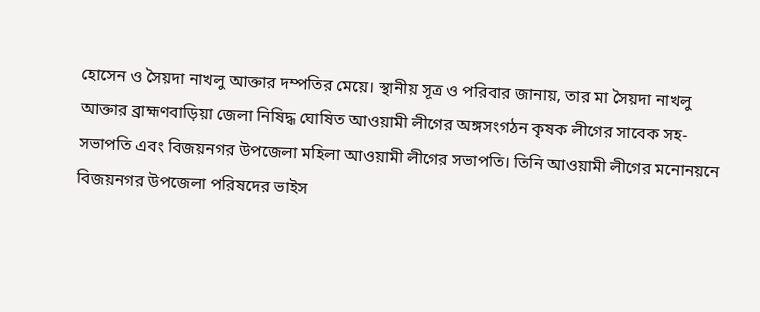হোসেন ও সৈয়দা নাখলু আক্তার দম্পতির মেয়ে। স্থানীয় সূত্র ও পরিবার জানায়, তার মা সৈয়দা নাখলু আক্তার ব্রাহ্মণবাড়িয়া জেলা নিষিদ্ধ ঘোষিত আওয়ামী লীগের অঙ্গসংগঠন কৃষক লীগের সাবেক সহ-সভাপতি এবং বিজয়নগর উপজেলা মহিলা আওয়ামী লীগের সভাপতি। তিনি আওয়ামী লীগের মনোনয়নে বিজয়নগর উপজেলা পরিষদের ভাইস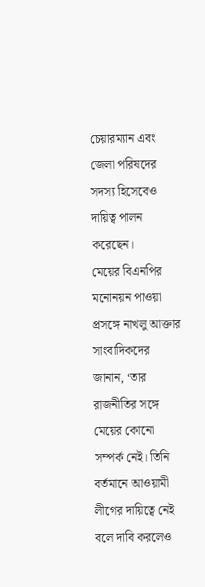চেয়ারম্যান এবং জেলা পরিষদের সদস্য হিসেবেও দায়িত্ব পালন করেছেন।
মেয়ের বিএনপির মনোনয়ন পাওয়া প্রসঙ্গে নাখলু আক্তার সাংবাদিকদের জানান, ‘তার রাজনীতির সঙ্গে মেয়ের কোনো সম্পর্ক নেই। তিনি বর্তমানে আওয়ামী লীগের দায়িত্বে নেই বলে দাবি করলেও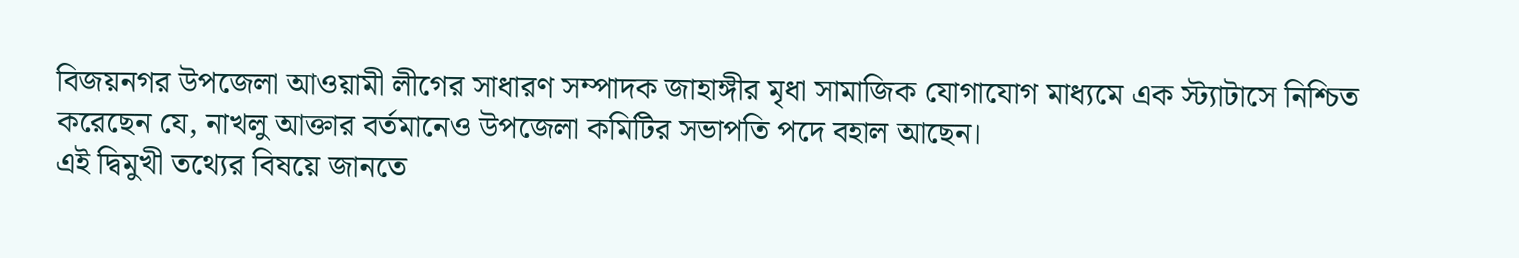বিজয়নগর উপজেলা আওয়ামী লীগের সাধারণ সম্পাদক জাহাঙ্গীর মৃধা সামাজিক যোগাযোগ মাধ্যমে এক স্ট্যাটাসে নিশ্চিত করেছেন যে, নাখলু আক্তার বর্তমানেও উপজেলা কমিটির সভাপতি পদে বহাল আছেন।
এই দ্বিমুখী তথ্যের বিষয়ে জানতে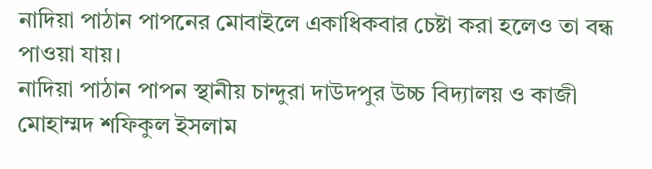নাদিয়া পাঠান পাপনের মোবাইলে একাধিকবার চেষ্টা করা হলেও তা বন্ধ পাওয়া যায়।
নাদিয়া পাঠান পাপন স্থানীয় চান্দুরা দাউদপুর উচ্চ বিদ্যালয় ও কাজী মোহাম্মদ শফিকুল ইসলাম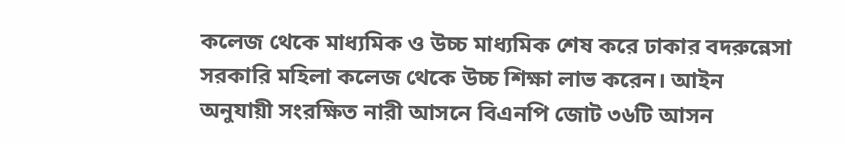কলেজ থেকে মাধ্যমিক ও উচ্চ মাধ্যমিক শেষ করে ঢাকার বদরুন্নেসা সরকারি মহিলা কলেজ থেকে উচ্চ শিক্ষা লাভ করেন। আইন অনুযায়ী সংরক্ষিত নারী আসনে বিএনপি জোট ৩৬টি আসন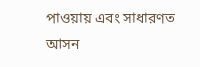পাওয়ায় এবং সাধারণত আসন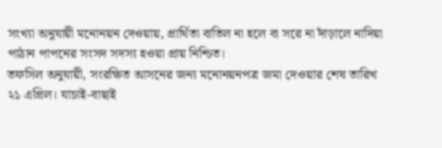সংখ্যা অনুযায়ী মনোনয়ন দেওয়ায়, প্রার্থিতা বাতিল না হলে বা সরে না দাঁড়ালে নাদিয়া পাঠান পাপনের সংসদ সদস্য হওয়া প্রায় নিশ্চিত।
তফসিল অনুযায়ী, সংরক্ষিত আসনের জন্য মনোনয়নপত্র জমা দেওয়ার শেষ তারিখ ২১ এপ্রিল। যাচাই-বাছাই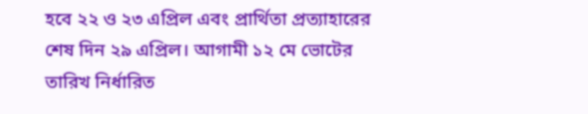হবে ২২ ও ২৩ এপ্রিল এবং প্রার্থিতা প্রত্যাহারের শেষ দিন ২৯ এপ্রিল। আগামী ১২ মে ভোটের তারিখ নির্ধারিত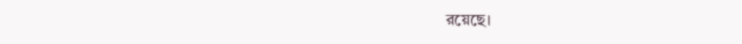রয়েছে।